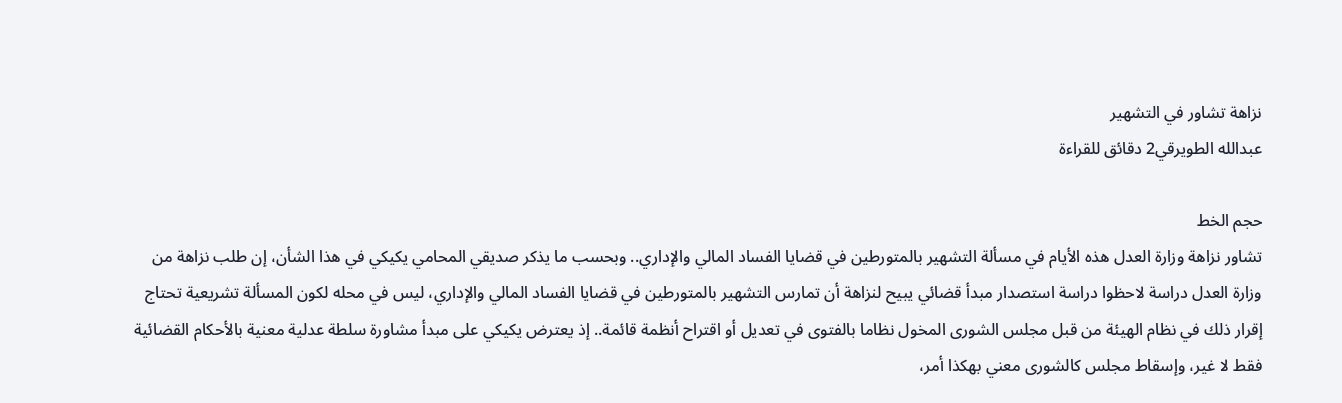نزاهة تشاور في التشهير
عبدالله الطويرقي2 دقائق للقراءة

حجم الخط
تشاور نزاهة وزارة العدل هذه الأيام في مسألة التشهير بالمتورطين في قضايا الفساد المالي والإداري.. وبحسب ما يذكر صديقي المحامي يكيكي في هذا الشأن، إن طلب نزاهة من وزارة العدل دراسة لاحظوا دراسة استصدار مبدأ قضائي يبيح لنزاهة أن تمارس التشهير بالمتورطين في قضايا الفساد المالي والإداري، ليس في محله لكون المسألة تشريعية تحتاج إقرار ذلك في نظام الهيئة من قبل مجلس الشورى المخول نظاما بالفتوى في تعديل أو اقتراح أنظمة قائمة.. إذ يعترض يكيكي على مبدأ مشاورة سلطة عدلية معنية بالأحكام القضائية فقط لا غير، وإسقاط مجلس كالشورى معني بهكذا أمر،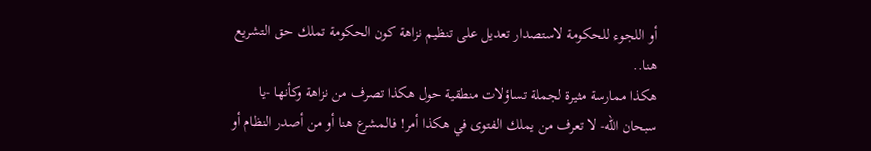أو اللجوء للحكومة لاستصدار تعديل على تنظيم نزاهة كون الحكومة تملك حق التشريع هنا..
هكذا ممارسة مثيرة لجملة تساؤلات منطقية حول هكذا تصرف من نزاهة وكأنها -يا سبحان الله- لا تعرف من يملك الفتوى في هكذا أمر! فالمشرع هنا أو من أصدر النظام أو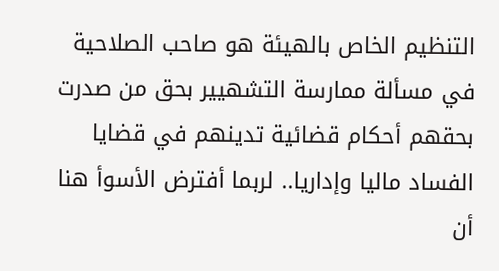التنظيم الخاص بالهيئة هو صاحب الصلاحية في مسألة ممارسة التشهيير بحق من صدرت بحقهم أحكام قضائية تدينهم في قضايا الفساد ماليا وإداريا.. لربما أفترض الأسوأ هنا أن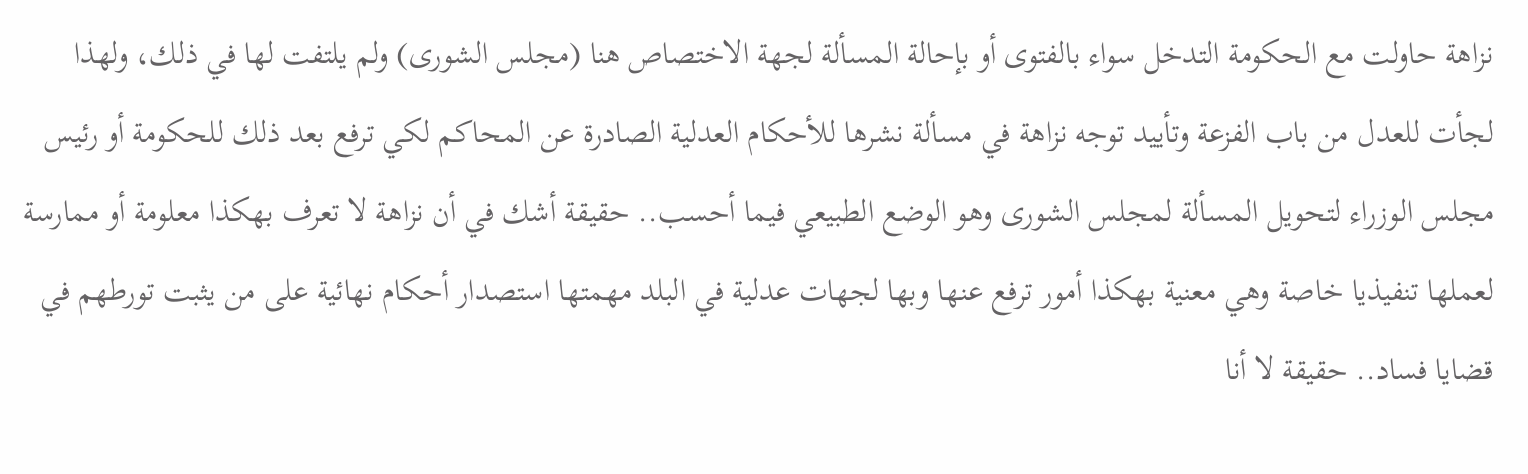نزاهة حاولت مع الحكومة التدخل سواء بالفتوى أو بإحالة المسألة لجهة الاختصاص هنا (مجلس الشورى) ولم يلتفت لها في ذلك، ولهذا لجأت للعدل من باب الفزعة وتأييد توجه نزاهة في مسألة نشرها للأحكام العدلية الصادرة عن المحاكم لكي ترفع بعد ذلك للحكومة أو رئيس مجلس الوزراء لتحويل المسألة لمجلس الشورى وهو الوضع الطبيعي فيما أحسب.. حقيقة أشك في أن نزاهة لا تعرف بهكذا معلومة أو ممارسة لعملها تنفيذيا خاصة وهي معنية بهكذا أمور ترفع عنها وبها لجهات عدلية في البلد مهمتها استصدار أحكام نهائية على من يثبت تورطهم في قضايا فساد.. حقيقة لا أنا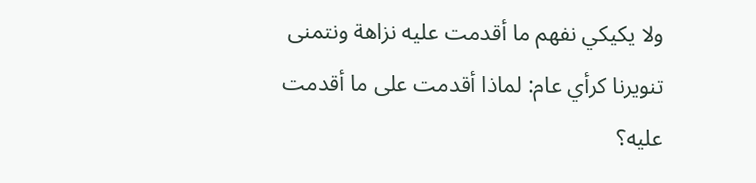ولا يكيكي نفهم ما أقدمت عليه نزاهة ونتمنى تنويرنا كرأي عام: لماذا أقدمت على ما أقدمت عليه؟